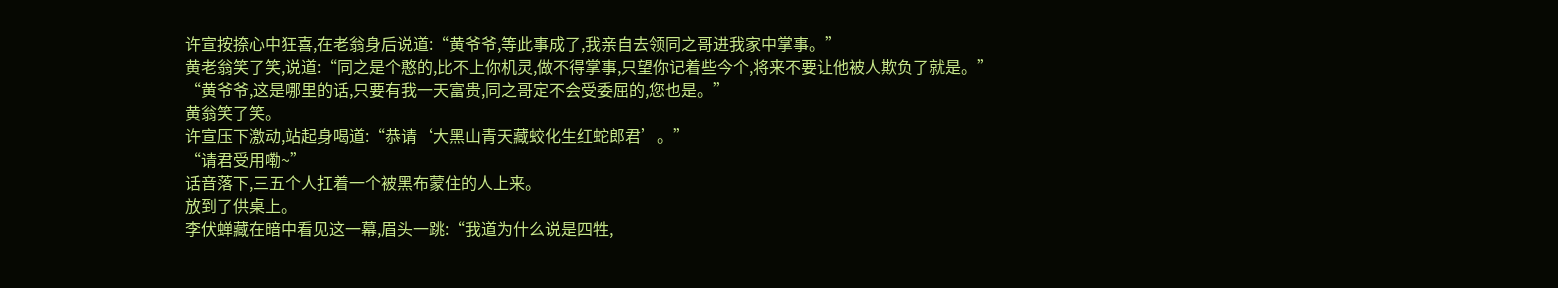许宣按捺心中狂喜,在老翁身后说道:“黄爷爷,等此事成了,我亲自去领同之哥进我家中掌事。”
黄老翁笑了笑,说道:“同之是个憨的,比不上你机灵,做不得掌事,只望你记着些今个,将来不要让他被人欺负了就是。”
“黄爷爷,这是哪里的话,只要有我一天富贵,同之哥定不会受委屈的,您也是。”
黄翁笑了笑。
许宣压下激动,站起身喝道:“恭请‘大黑山青天藏蛟化生红蛇郎君’。”
“请君受用嘞~”
话音落下,三五个人扛着一个被黑布蒙住的人上来。
放到了供桌上。
李伏蝉藏在暗中看见这一幕,眉头一跳:“我道为什么说是四牲,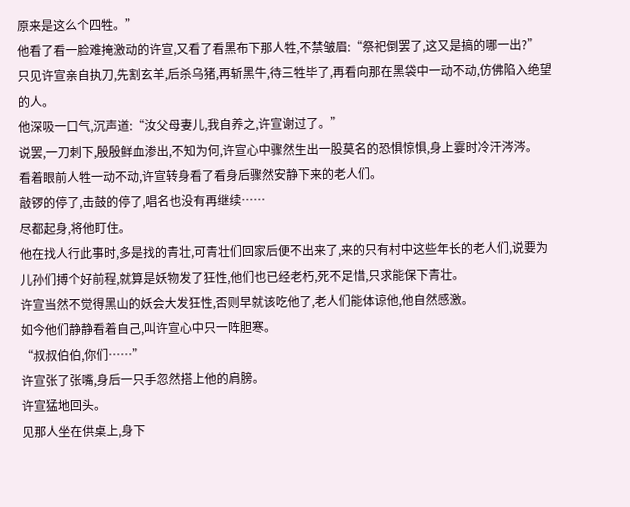原来是这么个四牲。”
他看了看一脸难掩激动的许宣,又看了看黑布下那人牲,不禁皱眉:“祭祀倒罢了,这又是搞的哪一出?”
只见许宣亲自执刀,先割玄羊,后杀乌猪,再斩黑牛,待三牲毕了,再看向那在黑袋中一动不动,仿佛陷入绝望的人。
他深吸一口气,沉声道:“汝父母妻儿,我自养之,许宣谢过了。”
说罢,一刀刺下,殷殷鲜血渗出,不知为何,许宣心中骤然生出一股莫名的恐惧惊惧,身上霎时冷汗涔涔。
看着眼前人牲一动不动,许宣转身看了看身后骤然安静下来的老人们。
敲锣的停了,击鼓的停了,唱名也没有再继续……
尽都起身,将他盯住。
他在找人行此事时,多是找的青壮,可青壮们回家后便不出来了,来的只有村中这些年长的老人们,说要为儿孙们搏个好前程,就算是妖物发了狂性,他们也已经老朽,死不足惜,只求能保下青壮。
许宣当然不觉得黑山的妖会大发狂性,否则早就该吃他了,老人们能体谅他,他自然感激。
如今他们静静看着自己,叫许宣心中只一阵胆寒。
“叔叔伯伯,你们……”
许宣张了张嘴,身后一只手忽然搭上他的肩膀。
许宣猛地回头。
见那人坐在供桌上,身下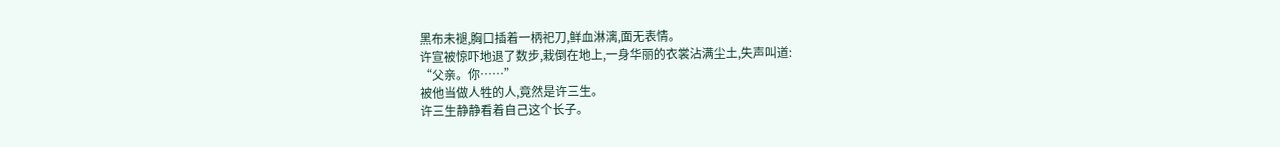黑布未褪,胸口插着一柄祀刀,鲜血淋漓,面无表情。
许宣被惊吓地退了数步,栽倒在地上,一身华丽的衣裳沾满尘土,失声叫道:
“父亲。你……”
被他当做人牲的人,竟然是许三生。
许三生静静看着自己这个长子。